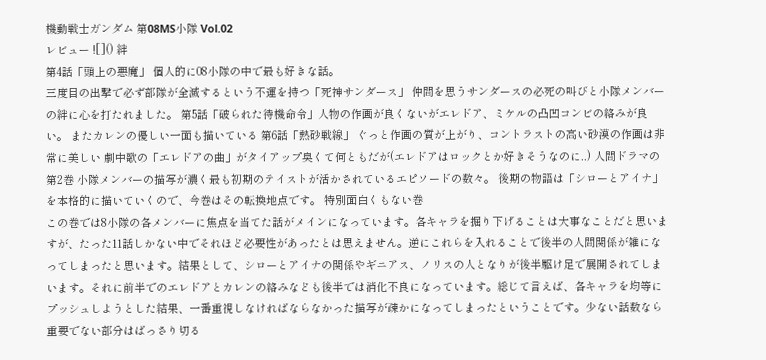機動戦士ガンダム 第08MS小隊 Vol.02
レビュー ![]() 絆
第4話「頭上の悪魔」 個人的に08小隊の中で最も好きな話。
三度目の出撃で必ず部隊が全滅するという不運を持つ「死神サンダース」 仲間を思うサンダースの必死の叫びと小隊メンバーの絆に心を打たれました。 第5話「破られた待機命令」人物の作画が良くないがエレドア、ミケルの凸凹コンビの絡みが良い。 またカレンの優しい一面も描いている 第6話「熱砂戦線」 ぐっと作画の質が上がり、コントラストの高い砂漠の作画は非常に美しい 劇中歌の「エレドアの曲」がタイアップ臭くて何ともだが(エレドアはロックとか好きそうなのに..) 人間ドラマの第2巻 小隊メンバーの描写が濃く最も初期のテイストが活かされているエピソードの数々。 後期の物語は「シローとアイナ」を本格的に描いていくので、今巻はその転換地点です。 特別面白くもない巻
この巻では8小隊の各メンバーに焦点を当てた話がメインになっています。各キャラを掘り下げることは大事なことだと思いますが、たった11話しかない中でそれほど必要性があったとは思えません。逆にこれらを入れることで後半の人間関係が雑になってしまったと思います。結果として、シローとアイナの関係やギニアス、ノリスの人となりが後半駆け足で展開されてしまいます。それに前半でのエレドアとカレンの絡みなども後半では消化不良になっています。総じて言えば、各キャラを均等にプッシュしようとした結果、一番重視しなければならなかった描写が疎かになってしまったということです。少ない話数なら重要でない部分はばっさり切る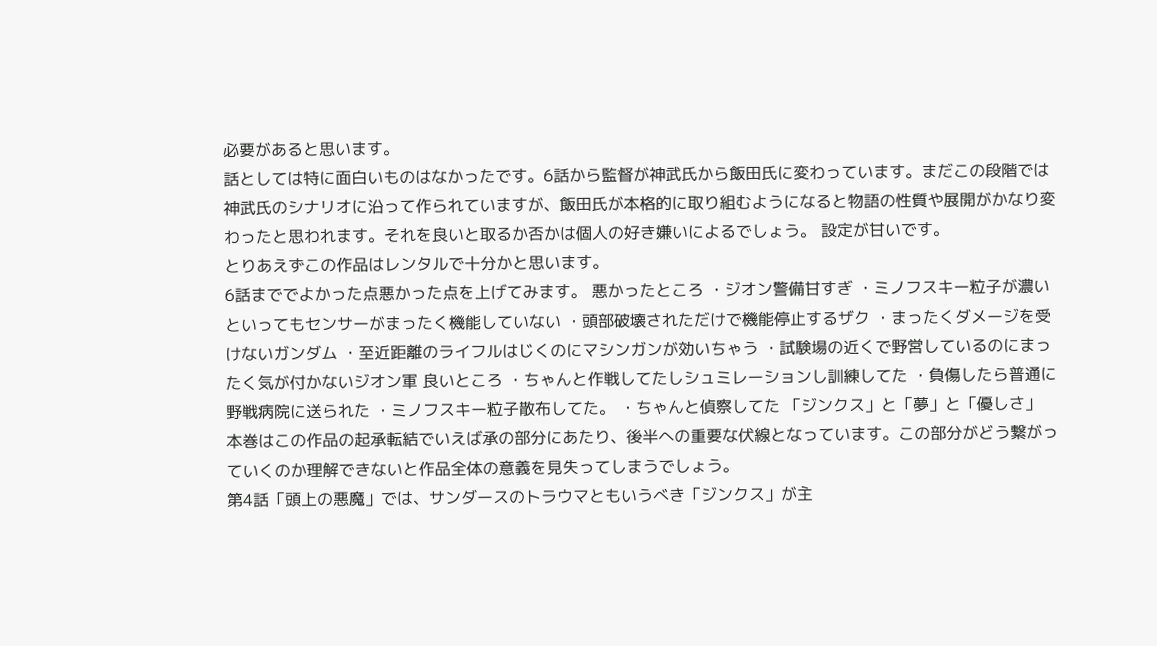必要があると思います。
話としては特に面白いものはなかったです。6話から監督が神武氏から飯田氏に変わっています。まだこの段階では神武氏のシナリオに沿って作られていますが、飯田氏が本格的に取り組むようになると物語の性質や展開がかなり変わったと思われます。それを良いと取るか否かは個人の好き嫌いによるでしょう。 設定が甘いです。
とりあえずこの作品はレンタルで十分かと思います。
6話まででよかった点悪かった点を上げてみます。 悪かったところ ・ジオン警備甘すぎ ・ミノフスキー粒子が濃いといってもセンサーがまったく機能していない ・頭部破壊されただけで機能停止するザク ・まったくダメージを受けないガンダム ・至近距離のライフルはじくのにマシンガンが効いちゃう ・試験場の近くで野営しているのにまったく気が付かないジオン軍 良いところ ・ちゃんと作戦してたしシュミレーションし訓練してた ・負傷したら普通に野戦病院に送られた ・ミノフスキー粒子散布してた。 ・ちゃんと偵察してた 「ジンクス」と「夢」と「優しさ」
本巻はこの作品の起承転結でいえば承の部分にあたり、後半への重要な伏線となっています。この部分がどう繋がっていくのか理解できないと作品全体の意義を見失ってしまうでしょう。
第4話「頭上の悪魔」では、サンダースのトラウマともいうべき「ジンクス」が主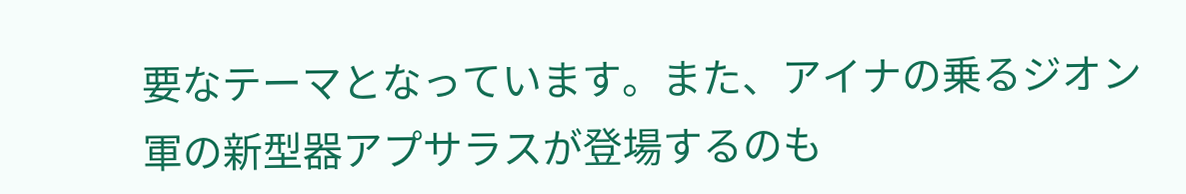要なテーマとなっています。また、アイナの乗るジオン軍の新型器アプサラスが登場するのも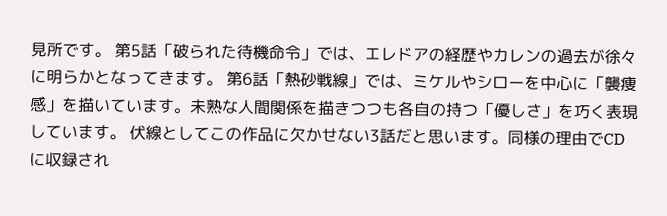見所です。 第5話「破られた待機命令」では、エレドアの経歴やカレンの過去が徐々に明らかとなってきます。 第6話「熱砂戦線」では、ミケルやシローを中心に「襲痩感」を描いています。未熟な人間関係を描きつつも各自の持つ「優しさ」を巧く表現しています。 伏線としてこの作品に欠かせない3話だと思います。同様の理由でCDに収録され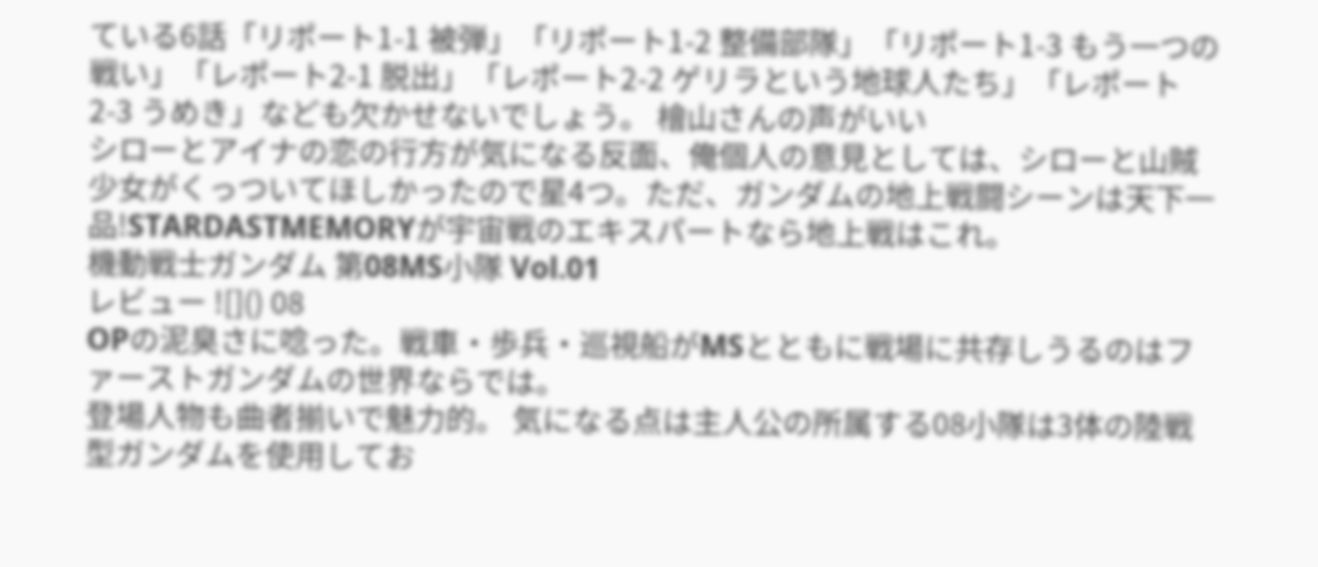ている6話「リポート1-1 被弾」「リポート1-2 整備部隊」「リポート1-3 もう一つの戦い」「レポート2-1 脱出」「レポート2-2 ゲリラという地球人たち」「レポート2-3 うめき」なども欠かせないでしょう。 檜山さんの声がいい
シローとアイナの恋の行方が気になる反面、俺個人の意見としては、シローと山賊少女がくっついてほしかったので星4つ。ただ、ガンダムの地上戦闘シーンは天下一品!STARDASTMEMORYが宇宙戦のエキスパートなら地上戦はこれ。
機動戦士ガンダム 第08MS小隊 Vol.01
レビュー ![]() 08
OPの泥臭さに唸った。戦車・歩兵・巡視船がMSとともに戦場に共存しうるのはファーストガンダムの世界ならでは。
登場人物も曲者揃いで魅力的。 気になる点は主人公の所属する08小隊は3体の陸戦型ガンダムを使用してお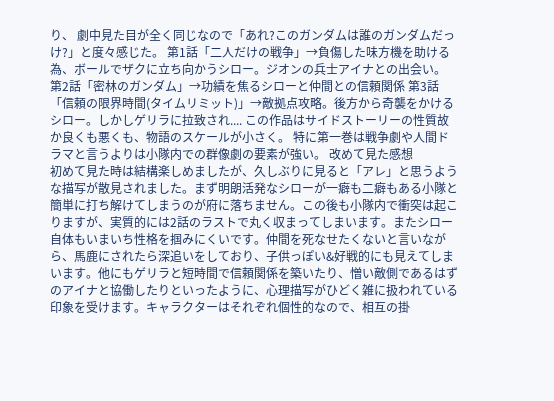り、 劇中見た目が全く同じなので「あれ?このガンダムは誰のガンダムだっけ?」と度々感じた。 第1話「二人だけの戦争」→負傷した味方機を助ける為、ボールでザクに立ち向かうシロー。ジオンの兵士アイナとの出会い。 第2話「密林のガンダム」→功績を焦るシローと仲間との信頼関係 第3話「信頼の限界時間(タイムリミット)」→敵拠点攻略。後方から奇襲をかけるシロー。しかしゲリラに拉致され.... この作品はサイドストーリーの性質故か良くも悪くも、物語のスケールが小さく。 特に第一巻は戦争劇や人間ドラマと言うよりは小隊内での群像劇の要素が強い。 改めて見た感想
初めて見た時は結構楽しめましたが、久しぶりに見ると「アレ」と思うような描写が散見されました。まず明朗活発なシローが一癖も二癖もある小隊と簡単に打ち解けてしまうのが府に落ちません。この後も小隊内で衝突は起こりますが、実質的には2話のラストで丸く収まってしまいます。またシロー自体もいまいち性格を掴みにくいです。仲間を死なせたくないと言いながら、馬鹿にされたら深追いをしており、子供っぽい&好戦的にも見えてしまいます。他にもゲリラと短時間で信頼関係を築いたり、憎い敵側であるはずのアイナと協働したりといったように、心理描写がひどく雑に扱われている印象を受けます。キャラクターはそれぞれ個性的なので、相互の掛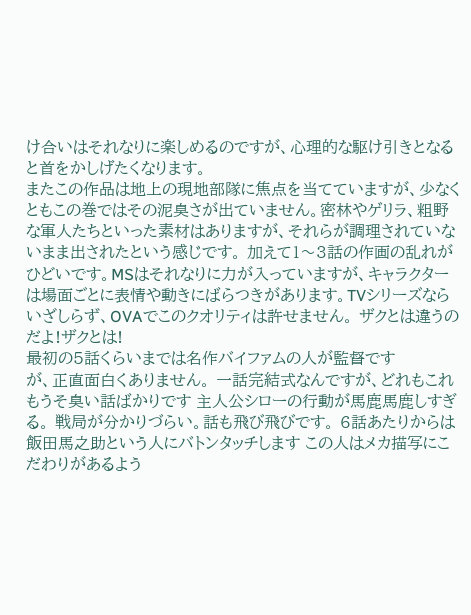け合いはそれなりに楽しめるのですが、心理的な駆け引きとなると首をかしげたくなります。
またこの作品は地上の現地部隊に焦点を当てていますが、少なくともこの巻ではその泥臭さが出ていません。密林やゲリラ、粗野な軍人たちといった素材はありますが、それらが調理されていないまま出されたという感じです。 加えて1〜3話の作画の乱れがひどいです。MSはそれなりに力が入っていますが、キャラクターは場面ごとに表情や動きにばらつきがあります。TVシリーズならいざしらず、OVAでこのクオリティは許せません。 ザクとは違うのだよ!ザクとは!
最初の5話くらいまでは名作バイファムの人が監督です
が、正直面白くありません。 一話完結式なんですが、どれもこれもうそ臭い話ばかりです 主人公シローの行動が馬鹿馬鹿しすぎる。 戦局が分かりづらい。話も飛び飛びです。 6話あたりからは飯田馬之助という人にバトンタッチします この人はメカ描写にこだわりがあるよう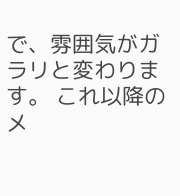で、雰囲気がガラリと変わります。 これ以降のメ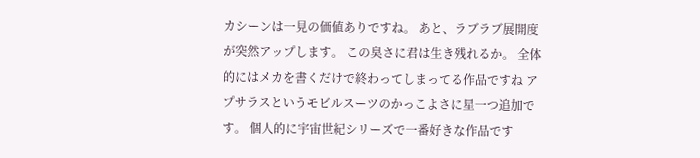カシーンは一見の価値ありですね。 あと、ラブラブ展開度が突然アップします。 この臭さに君は生き残れるか。 全体的にはメカを書くだけで終わってしまってる作品ですね アプサラスというモビルスーツのかっこよさに星一つ追加です。 個人的に宇宙世紀シリーズで一番好きな作品です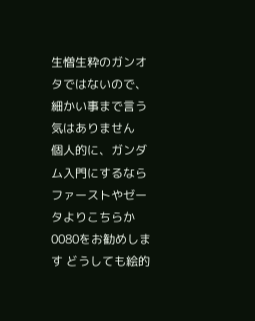生憎生粋のガンオタではないので、細かい事まで言う気はありません
個人的に、ガンダム入門にするならファーストやゼータよりこちらか0080をお勧めします どうしても絵的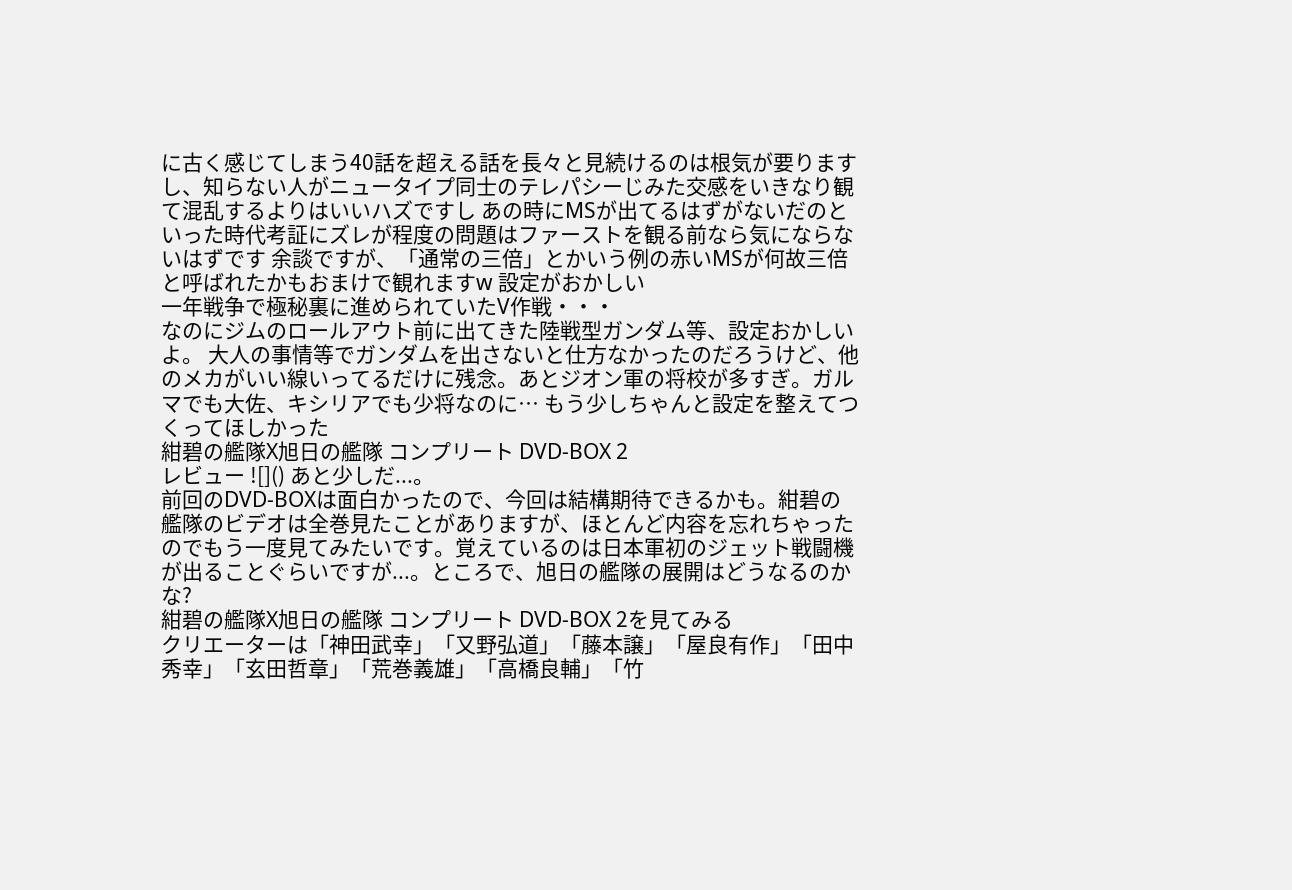に古く感じてしまう40話を超える話を長々と見続けるのは根気が要りますし、知らない人がニュータイプ同士のテレパシーじみた交感をいきなり観て混乱するよりはいいハズですし あの時にMSが出てるはずがないだのといった時代考証にズレが程度の問題はファーストを観る前なら気にならないはずです 余談ですが、「通常の三倍」とかいう例の赤いMSが何故三倍と呼ばれたかもおまけで観れますw 設定がおかしい
一年戦争で極秘裏に進められていたV作戦・・・
なのにジムのロールアウト前に出てきた陸戦型ガンダム等、設定おかしいよ。 大人の事情等でガンダムを出さないと仕方なかったのだろうけど、他のメカがいい線いってるだけに残念。あとジオン軍の将校が多すぎ。ガルマでも大佐、キシリアでも少将なのに… もう少しちゃんと設定を整えてつくってほしかった
紺碧の艦隊X旭日の艦隊 コンプリート DVD-BOX 2
レビュー ![]() あと少しだ...。
前回のDVD-BOXは面白かったので、今回は結構期待できるかも。紺碧の艦隊のビデオは全巻見たことがありますが、ほとんど内容を忘れちゃったのでもう一度見てみたいです。覚えているのは日本軍初のジェット戦闘機が出ることぐらいですが...。ところで、旭日の艦隊の展開はどうなるのかな?
紺碧の艦隊X旭日の艦隊 コンプリート DVD-BOX 2を見てみる
クリエーターは「神田武幸」「又野弘道」「藤本譲」「屋良有作」「田中秀幸」「玄田哲章」「荒巻義雄」「高橋良輔」「竹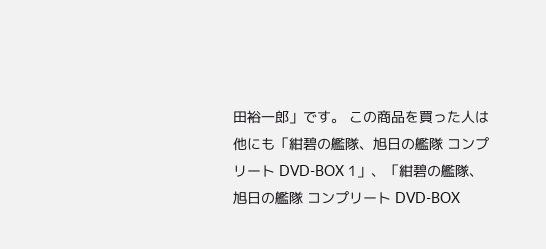田裕一郎」です。 この商品を買った人は他にも「紺碧の艦隊、旭日の艦隊 コンプリート DVD-BOX 1」、「紺碧の艦隊、旭日の艦隊 コンプリート DVD-BOX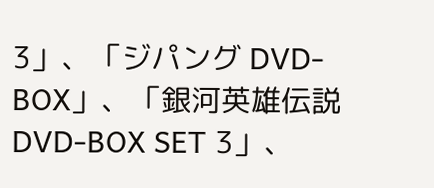3」、「ジパング DVD-BOX」、「銀河英雄伝説 DVD-BOX SET 3」、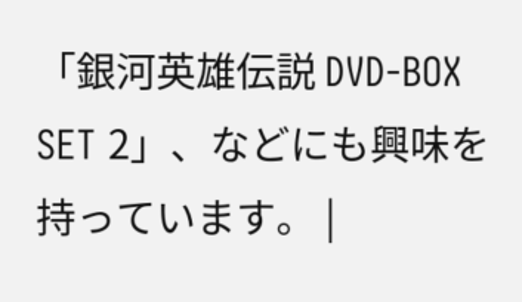「銀河英雄伝説 DVD-BOX SET 2」、などにも興味を持っています。 |